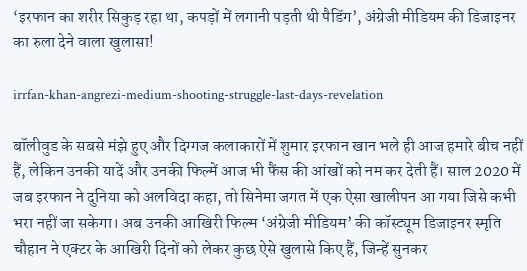‘इरफान का शरीर सिकुड़ रहा था, कपड़ों में लगानी पड़ती थी पैडिंग’, अंग्रेजी मीडियम की डिजाइनर का रुला देने वाला खुलासा!

irrfan-khan-angrezi-medium-shooting-struggle-last-days-revelation

बॉलीवुड के सबसे मंझे हुए और दिग्गज कलाकारों में शुमार इरफान खान भले ही आज हमारे बीच नहीं हैं, लेकिन उनकी यादें और उनकी फिल्में आज भी फैंस की आंखों को नम कर देती हैं। साल 2020 में जब इरफान ने दुनिया को अलविदा कहा, तो सिनेमा जगत में एक ऐसा खालीपन आ गया जिसे कभी भरा नहीं जा सकेगा। अब उनकी आखिरी फिल्म ‘अंग्रेजी मीडियम’ की कॉस्ट्यूम डिजाइनर स्मृति चौहान ने एक्टर के आखिरी दिनों को लेकर कुछ ऐसे खुलासे किए हैं, जिन्हें सुनकर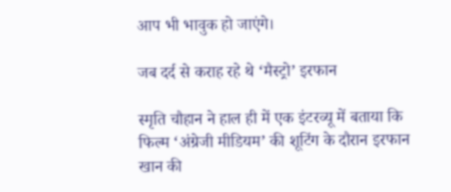आप भी भावुक हो जाएंगे।

जब दर्द से कराह रहे थे ‘मैस्ट्रो’ इरफान

स्मृति चौहान ने हाल ही में एक इंटरव्यू में बताया कि फिल्म ‘अंग्रेजी मीडियम’ की शूटिंग के दौरान इरफान खान की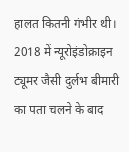हालत कितनी गंभीर थी। 2018 में न्यूरोइंडोक्राइन ट्यूमर जैसी दुर्लभ बीमारी का पता चलने के बाद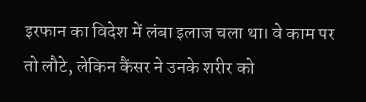इरफान का विदेश में लंबा इलाज चला था। वे काम पर तो लौटे, लेकिन कैंसर ने उनके शरीर को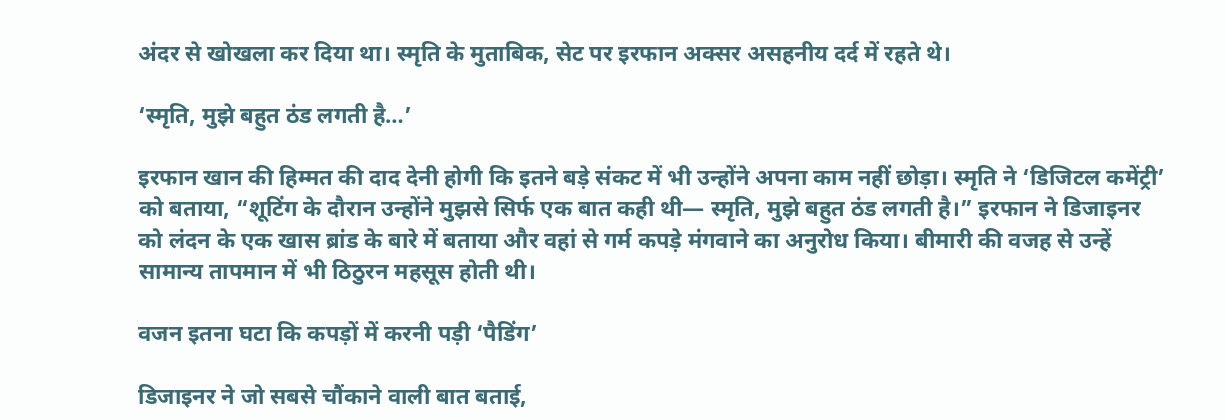अंदर से खोखला कर दिया था। स्मृति के मुताबिक, सेट पर इरफान अक्सर असहनीय दर्द में रहते थे।

‘स्मृति, मुझे बहुत ठंड लगती है…’

इरफान खान की हिम्मत की दाद देनी होगी कि इतने बड़े संकट में भी उन्होंने अपना काम नहीं छोड़ा। स्मृति ने ‘डिजिटल कमेंट्री’ को बताया, “शूटिंग के दौरान उन्होंने मुझसे सिर्फ एक बात कही थी— स्मृति, मुझे बहुत ठंड लगती है।” इरफान ने डिजाइनर को लंदन के एक खास ब्रांड के बारे में बताया और वहां से गर्म कपड़े मंगवाने का अनुरोध किया। बीमारी की वजह से उन्हें सामान्य तापमान में भी ठिठुरन महसूस होती थी।

वजन इतना घटा कि कपड़ों में करनी पड़ी ‘पैडिंग’

डिजाइनर ने जो सबसे चौंकाने वाली बात बताई,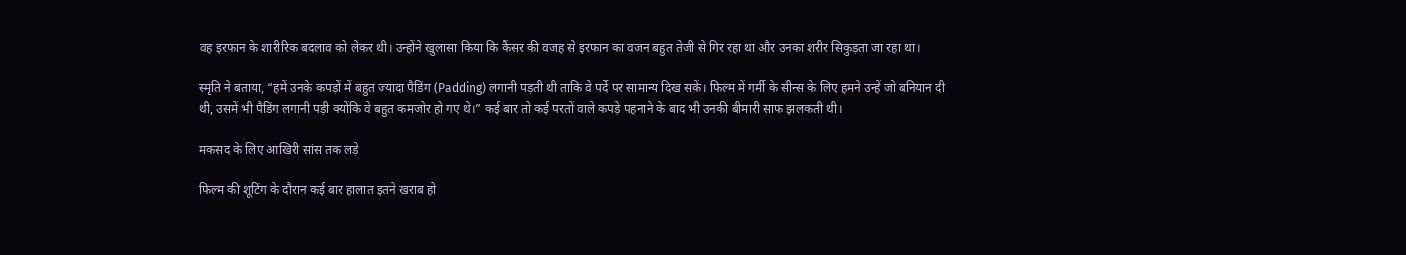वह इरफान के शारीरिक बदलाव को लेकर थी। उन्होंने खुलासा किया कि कैंसर की वजह से इरफान का वजन बहुत तेजी से गिर रहा था और उनका शरीर सिकुड़ता जा रहा था।

स्मृति ने बताया, “हमें उनके कपड़ों में बहुत ज्यादा पैडिंग (Padding) लगानी पड़ती थी ताकि वे पर्दे पर सामान्य दिख सकें। फिल्म में गर्मी के सीन्स के लिए हमने उन्हें जो बनियान दी थी, उसमें भी पैडिंग लगानी पड़ी क्योंकि वे बहुत कमजोर हो गए थे।” कई बार तो कई परतों वाले कपड़े पहनाने के बाद भी उनकी बीमारी साफ झलकती थी।

मकसद के लिए आखिरी सांस तक लड़े

फिल्म की शूटिंग के दौरान कई बार हालात इतने खराब हो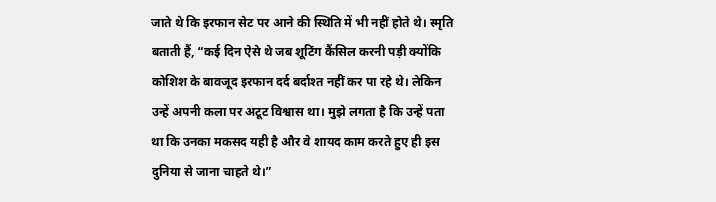जाते थे कि इरफान सेट पर आने की स्थिति में भी नहीं होते थे। स्मृति बताती हैं, “कई दिन ऐसे थे जब शूटिंग कैंसिल करनी पड़ी क्योंकि कोशिश के बावजूद इरफान दर्द बर्दाश्त नहीं कर पा रहे थे। लेकिन उन्हें अपनी कला पर अटूट विश्वास था। मुझे लगता है कि उन्हें पता था कि उनका मकसद यही है और वे शायद काम करते हुए ही इस दुनिया से जाना चाहते थे।”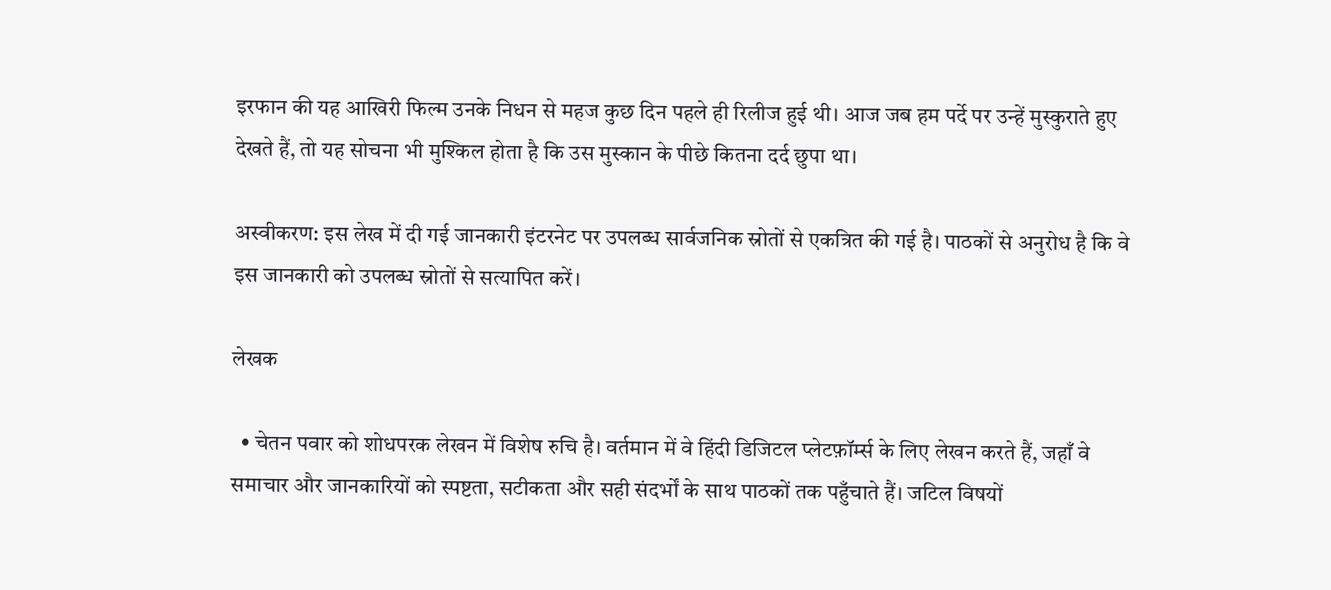इरफान की यह आखिरी फिल्म उनके निधन से महज कुछ दिन पहले ही रिलीज हुई थी। आज जब हम पर्दे पर उन्हें मुस्कुराते हुए देखते हैं, तो यह सोचना भी मुश्किल होता है कि उस मुस्कान के पीछे कितना दर्द छुपा था।

अस्वीकरण: इस लेख में दी गई जानकारी इंटरनेट पर उपलब्ध सार्वजनिक स्रोतों से एकत्रित की गई है। पाठकों से अनुरोध है कि वे इस जानकारी को उपलब्ध स्रोतों से सत्यापित करें।

लेखक

  • चेतन पवार को शोधपरक लेखन में विशेष रुचि है। वर्तमान में वे हिंदी डिजिटल प्लेटफ़ॉर्म्स के लिए लेखन करते हैं, जहाँ वे समाचार और जानकारियों को स्पष्टता, सटीकता और सही संदर्भों के साथ पाठकों तक पहुँचाते हैं। जटिल विषयों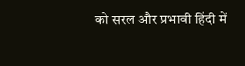को सरल और प्रभावी हिंदी में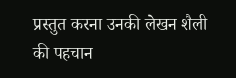प्रस्तुत करना उनकी लेखन शैली की पहचान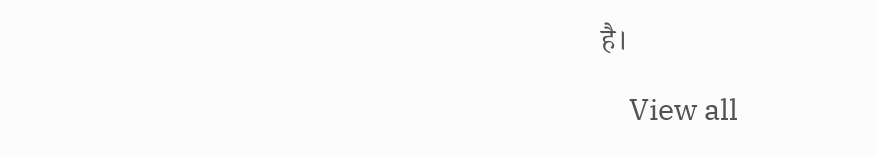है।

    View all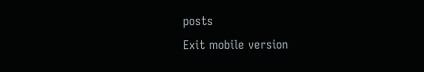posts
Exit mobile version